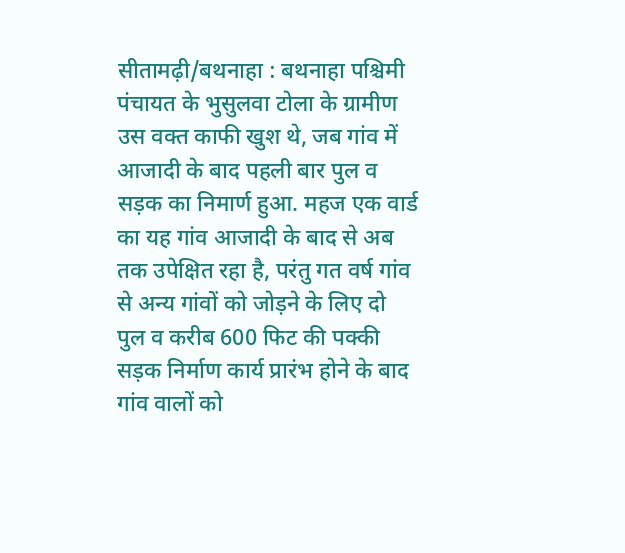सीतामढ़ी/बथनाहा : बथनाहा पश्चिमी पंचायत के भुसुलवा टोला के ग्रामीण उस वक्त काफी खुश थे, जब गांव में आजादी के बाद पहली बार पुल व सड़क का निमार्ण हुआ. महज एक वार्ड का यह गांव आजादी के बाद से अब तक उपेक्षित रहा है, परंतु गत वर्ष गांव से अन्य गांवों को जोड़ने के लिए दो पुल व करीब 600 फिट की पक्की सड़क निर्माण कार्य प्रारंभ होने के बाद गांव वालों को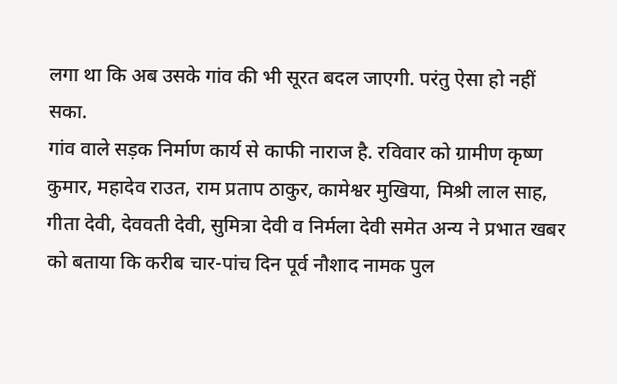लगा था कि अब उसके गांव की भी सूरत बदल जाएगी. परंतु ऐसा हो नहीं सका.
गांव वाले सड़क निर्माण कार्य से काफी नाराज है. रविवार को ग्रामीण कृष्ण कुमार, महादेव राउत, राम प्रताप ठाकुर, कामेश्वर मुखिया, मिश्री लाल साह, गीता देवी, देववती देवी, सुमित्रा देवी व निर्मला देवी समेत अन्य ने प्रभात खबर को बताया कि करीब चार-पांच दिन पूर्व नौशाद नामक पुल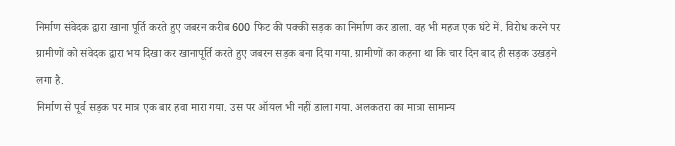निर्माण संवेदक द्वारा खाना पूर्ति करते हुए जबरन करीब 600 फिट की पक्की सड़क का निर्माण कर डाला. वह भी महज एक घंटे में. विरोध करने पर ग्रामीणों को संवेदक द्वारा भय दिखा कर खानापूर्ति करते हुए जबरन सड़क बना दिया गया. ग्रामीणों का कहना था कि चार दिन बाद ही सड़क उखड़ने लगा है.
निर्माण से पूर्व सड़क पर मात्र एक बार हवा मारा गया. उस पर ऑयल भी नहीं डाला गया. अलकतरा का मात्रा सामान्य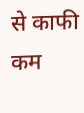से काफी कम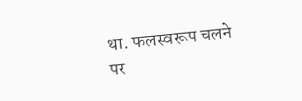था. फलस्वरूप चलने पर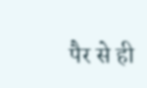पैर से ही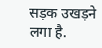सड़क उखड़ने लगा है.